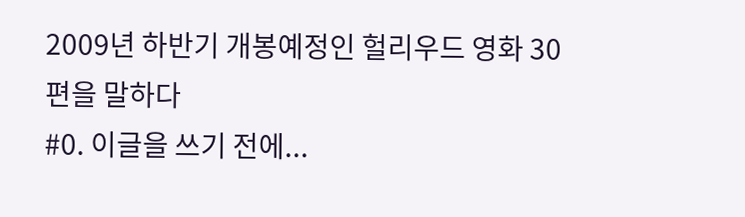2009년 하반기 개봉예정인 헐리우드 영화 30편을 말하다
#0. 이글을 쓰기 전에...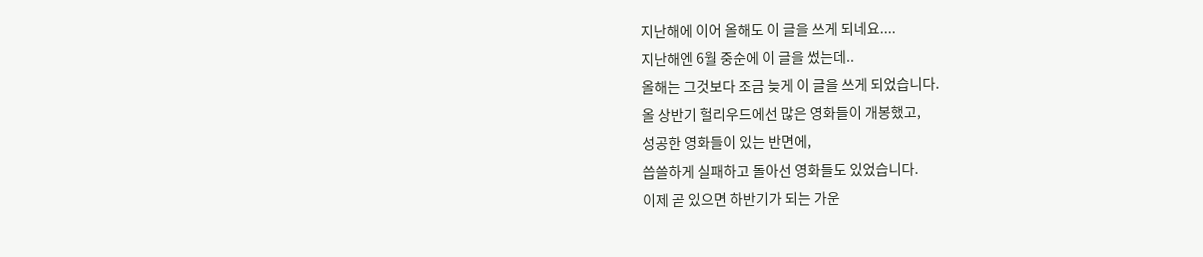지난해에 이어 올해도 이 글을 쓰게 되네요....
지난해엔 6월 중순에 이 글을 썼는데..
올해는 그것보다 조금 늦게 이 글을 쓰게 되었습니다.
올 상반기 헐리우드에선 많은 영화들이 개봉했고,
성공한 영화들이 있는 반면에,
씁쓸하게 실패하고 돌아선 영화들도 있었습니다.
이제 곧 있으면 하반기가 되는 가운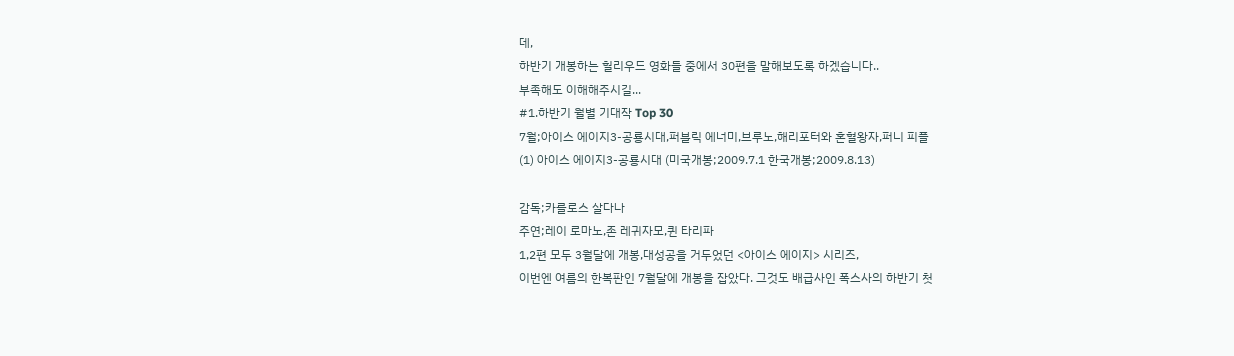데,
하반기 개봉하는 헐리우드 영화들 중에서 30편을 말해보도록 하겠습니다..
부족해도 이해해주시길...
#1.하반기 월별 기대작 Top 30
7월;아이스 에이지3-공룡시대,퍼블릭 에너미,브루노,해리포터와 혼혈왕자,퍼니 피플
(1) 아이스 에이지3-공룡시대 (미국개봉;2009.7.1 한국개봉;2009.8.13)

감독;카를로스 살다나
주연;레이 로마노,존 레귀자모,퀸 타리파
1,2편 모두 3월달에 개봉,대성공을 거두었던 <아이스 에이지> 시리즈,
이번엔 여름의 한복판인 7월달에 개봉을 잡았다. 그것도 배급사인 폭스사의 하반기 첫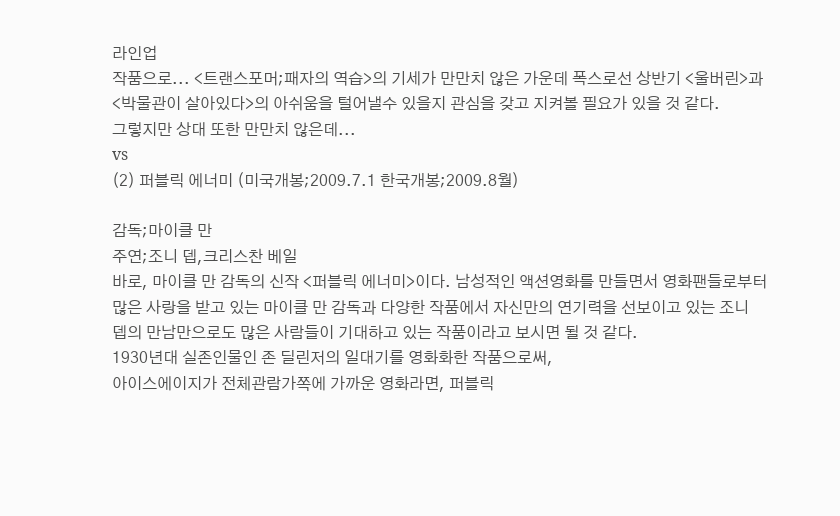라인업
작품으로... <트랜스포머;패자의 역습>의 기세가 만만치 않은 가운데 폭스로선 상반기 <울버린>과
<박물관이 살아있다>의 아쉬움을 털어낼수 있을지 관심을 갖고 지켜볼 필요가 있을 것 같다.
그렇지만 상대 또한 만만치 않은데...
vs
(2) 퍼블릭 에너미 (미국개봉;2009.7.1 한국개봉;2009.8월)

감독;마이클 만
주연;조니 뎁,크리스찬 베일
바로, 마이클 만 감독의 신작 <퍼블릭 에너미>이다. 남성적인 액션영화를 만들면서 영화팬들로부터
많은 사랑을 받고 있는 마이클 만 감독과 다양한 작품에서 자신만의 연기력을 선보이고 있는 조니
뎁의 만남만으로도 많은 사람들이 기대하고 있는 작품이라고 보시면 될 것 같다.
1930년대 실존인물인 존 딜린저의 일대기를 영화화한 작품으로써,
아이스에이지가 전체관람가쪽에 가까운 영화라면, 퍼블릭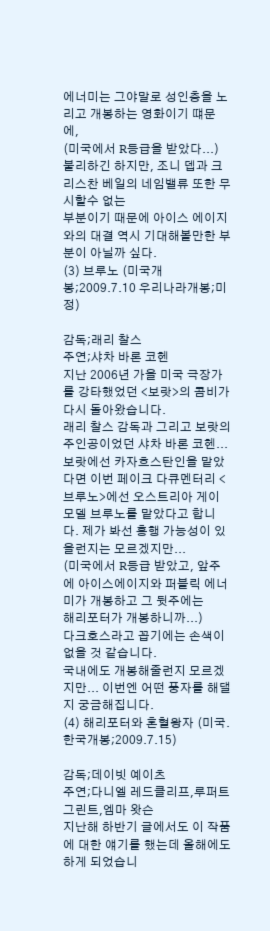에너미는 그야말로 성인층을 노리고 개봉하는 영화이기 떄문에,
(미국에서 R등급을 받았다...) 불리하긴 하지만, 조니 뎁과 크리스찬 베일의 네임밸류 또한 무시할수 없는
부분이기 때문에 아이스 에이지와의 대결 역시 기대해볼만한 부분이 아닐까 싶다.
(3) 브루노 (미국개봉;2009.7.10 우리나라개봉;미정)

감독;래리 찰스
주연;샤차 바론 코헨
지난 2006년 가을 미국 극장가를 강타했었던 <보랏>의 콤비가 다시 돌아왔습니다.
래리 찰스 감독과 그리고 보랏의 주인공이었던 샤차 바론 코헨...
보랏에선 카자흐스탄인을 맡았다면 이번 페이크 다큐멘터리 <브루노>에선 오스트리아 게이
모델 브루노를 맡았다고 합니다. 제가 봐선 흥행 가능성이 있을런지는 모르겠지만...
(미국에서 R등급 받았고, 앞주에 아이스에이지와 퍼블릭 에너미가 개봉하고 그 뒷주에는
해리포터가 개봉하니까...)
다크호스라고 꼽기에는 손색이 없을 것 같습니다.
국내에도 개봉해줄런지 모르겠지만... 이번엔 어떤 풍자를 해댈지 궁금해집니다.
(4) 해리포터와 혼혈왕자 (미국.한국개봉;2009.7.15)

감독;데이빗 예이츠
주연;다니엘 레드클리프,루퍼트 그린트,엠마 왓슨
지난해 하반기 글에서도 이 작품에 대한 얘기를 했는데 올해에도 하게 되었습니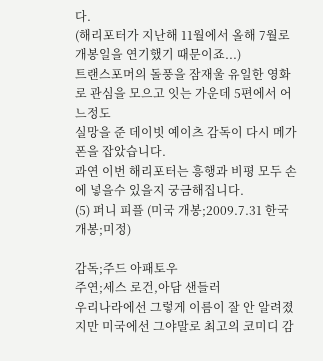다.
(해리포터가 지난해 11월에서 올해 7월로 개봉일을 연기했기 때문이죠...)
트랜스포머의 돌풍을 잠재울 유일한 영화로 관심을 모으고 잇는 가운데 5편에서 어느정도
실망을 준 데이빗 예이츠 감독이 다시 메가폰을 잡았습니다.
과연 이번 해리포터는 흥행과 비평 모두 손에 넣을수 있을지 궁금해집니다.
(5) 퍼니 피플 (미국 개봉;2009.7.31 한국개봉;미정)

감독;주드 아패토우
주연;세스 로건,아담 샌들러
우리나라에선 그렇게 이름이 잘 안 알려졌지만 미국에선 그야말로 최고의 코미디 감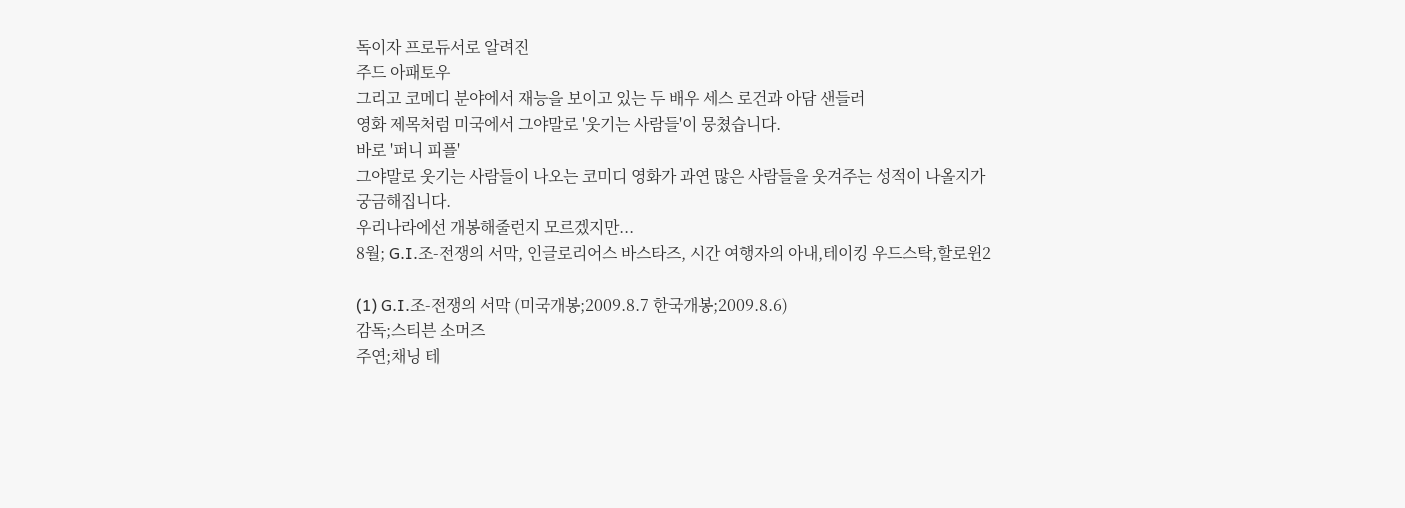독이자 프로듀서로 알려진
주드 아패토우
그리고 코메디 분야에서 재능을 보이고 있는 두 배우 세스 로건과 아담 샌들러
영화 제목처럼 미국에서 그야말로 '웃기는 사람들'이 뭉쳤습니다.
바로 '퍼니 피플'
그야말로 웃기는 사람들이 나오는 코미디 영화가 과연 많은 사람들을 웃겨주는 성적이 나올지가 궁금해집니다.
우리나라에선 개봉해줄런지 모르겠지만...
8월; G.I.조-전쟁의 서막, 인글로리어스 바스타즈, 시간 여행자의 아내,테이킹 우드스탁,할로윈2

(1) G.I.조-전쟁의 서막 (미국개봉;2009.8.7 한국개봉;2009.8.6)
감독;스티븐 소머즈
주연;채닝 테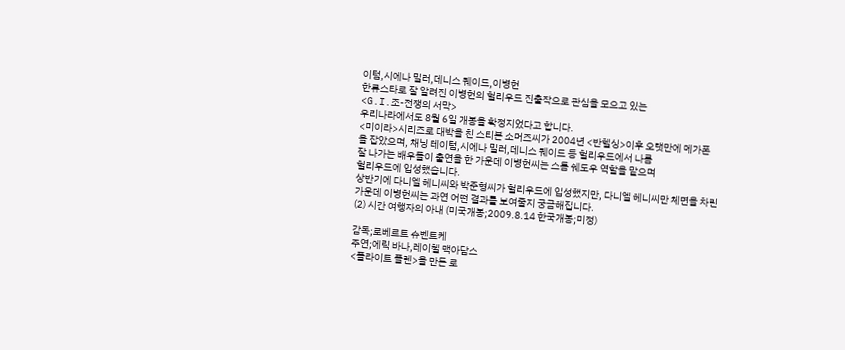이텀,시에나 밀러,데니스 퀘이드,이병헌
한류스타로 잘 알려진 이병헌의 헐리우드 진출작으로 관심을 모으고 있는
<G.I.조-전쟁의 서막>
우리나라에서도 8월 6일 개봉을 확정지었다고 합니다.
<미이라>시리즈로 대박을 친 스티븐 소머즈씨가 2004년 <반헬싱>이후 오랫만에 메가폰
을 잡았으며, 채닝 테이텀,시에나 밀러,데니스 퀘이드 등 헐리우드에서 나름
잘 나가는 배우들이 출연을 한 가운데 이병헌씨는 스톰 쉐도우 역할을 맡으며
헐리우드에 입성했습니다.
상반기에 다니엘 헤니씨와 박준형씨가 헐리우드에 입성했지만, 다니엘 헤니씨만 체면을 차린
가운데 이병헌씨는 과연 어떤 결과를 보여줄지 궁금해집니다.
(2) 시간 여행자의 아내 (미국개봉;2009.8.14 한국개봉;미정)

감독;로베르트 슈벤트케
주연;에릭 바나,레이첼 맥아담스
<플라이트 플렌>을 만든 로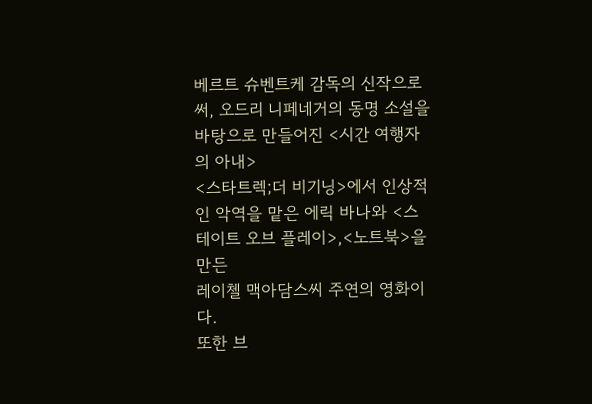베르트 슈벤트케 감독의 신작으로써, 오드리 니페네거의 동명 소설을
바탕으로 만들어진 <시간 여행자의 아내>
<스타트렉;더 비기닝>에서 인상적인 악역을 맡은 에릭 바나와 <스테이트 오브 플레이>,<노트북>을 만든
레이첼 맥아담스씨 주연의 영화이다.
또한 브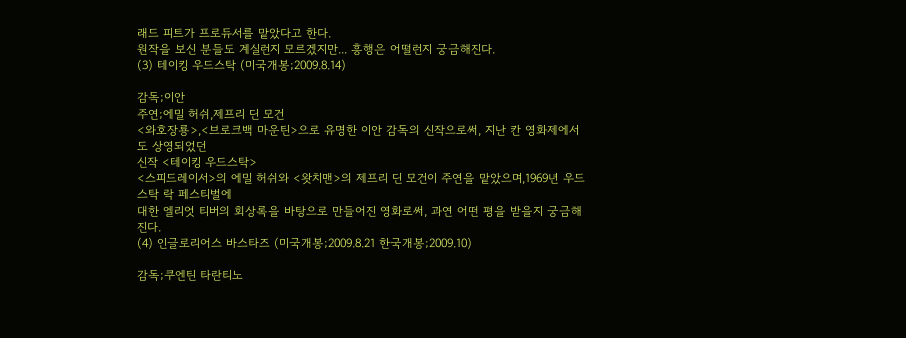래드 피트가 프로듀서를 맡았다고 한다.
원작을 보신 분들도 계실런지 모르겠지만... 흥행은 어떨런지 궁금해진다.
(3) 테이킹 우드스탁 (미국개봉;2009.8.14)

감독;이안
주연;에밀 허쉬,제프리 딘 모건
<와호장룡>,<브로크백 마운틴>으로 유명한 이안 감독의 신작으로써, 지난 칸 영화제에서도 상영되었던
신작 <테이킹 우드스탁>
<스피드레이서>의 에밀 허쉬와 <왓치맨>의 제프리 딘 모건이 주연을 맡았으며,1969년 우드스탁 락 페스티벌에
대한 엘리엇 티버의 회상록을 바탕으로 만들어진 영화로써, 과연 어떤 평을 받을지 궁금해진다.
(4) 인글로리어스 바스타즈 (미국개봉;2009.8.21 한국개봉;2009.10)

감독;쿠엔틴 타란티노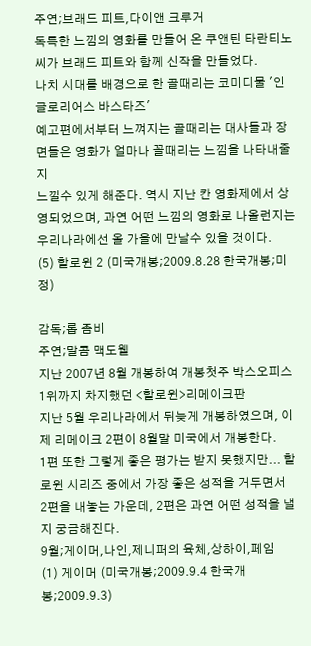주연;브래드 피트,다이앤 크루거
독특한 느낌의 영화를 만들어 온 쿠앤틴 타란티노씨가 브래드 피트와 함께 신작을 만들었다.
나치 시대를 배경으로 한 골때리는 코미디물 '인글로리어스 바스타즈'
예고편에서부터 느껴지는 골때리는 대사들과 장면들은 영화가 얼마나 꼴때리는 느낌을 나타내줄지
느낄수 있게 해준다. 역시 지난 칸 영화제에서 상영되었으며, 과연 어떤 느낌의 영화로 나올런지는
우리나라에선 올 가을에 만날수 있을 것이다.
(5) 할로윈 2 (미국개봉;2009.8.28 한국개봉;미정)

감독;롭 좀비
주연;말콤 맥도웰
지난 2007년 8월 개봉하여 개봉첫주 박스오피스 1위까지 차지했던 <할로윈>리메이크판
지난 5월 우리나라에서 뒤늦게 개봉하였으며, 이제 리메이크 2편이 8월말 미국에서 개봉한다.
1편 또한 그렇게 좋은 평가는 받지 못했지만... 할로윈 시리즈 중에서 가장 좋은 성적을 거두면서
2편을 내놓는 가운데, 2편은 과연 어떤 성적을 낼지 궁금해진다.
9월;게이머,나인,제니퍼의 육체,상하이,페임
(1) 게이머 (미국개봉;2009.9.4 한국개봉;2009.9.3)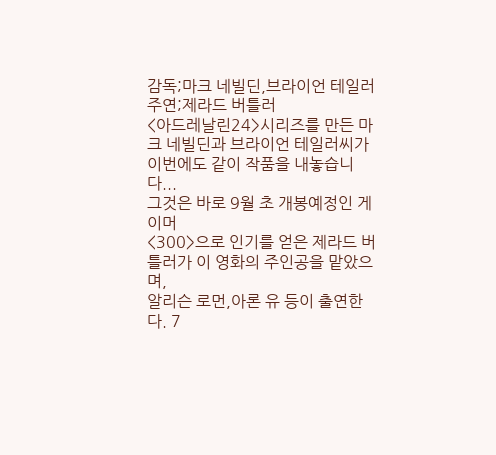감독;마크 네빌딘,브라이언 테일러
주연;제라드 버틀러
<아드레날린24>시리즈를 만든 마크 네빌딘과 브라이언 테일러씨가 이번에도 같이 작품을 내놓습니다...
그것은 바로 9월 초 개봉예정인 게이머
<300>으로 인기를 얻은 제라드 버틀러가 이 영화의 주인공을 맡았으며,
알리슨 로먼,아론 유 등이 출연한다. 7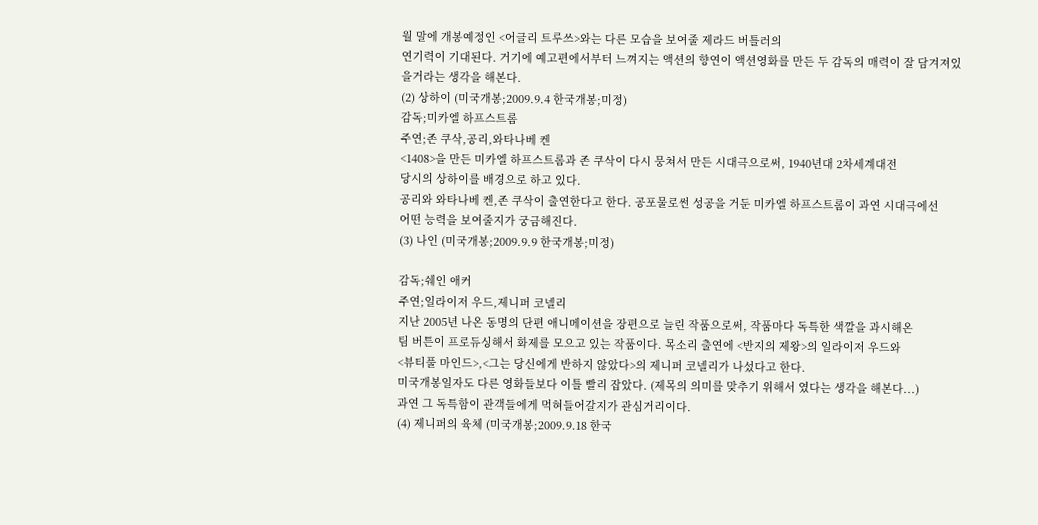월 말에 개봉예정인 <어글리 트루쓰>와는 다른 모습을 보여줄 제라드 버틀러의
연기력이 기대된다. 거기에 예고편에서부터 느껴지는 액션의 향연이 액션영화를 만든 두 감독의 매력이 잘 담겨져있
을거라는 생각을 해본다.
(2) 상하이 (미국개봉;2009.9.4 한국개봉;미정)
감독;미카엘 하프스트롬
주연;존 쿠삭,공리,와타나베 켄
<1408>을 만든 미카엘 하프스트롬과 존 쿠삭이 다시 뭉쳐서 만든 시대극으로써, 1940년대 2차세계대전
당시의 상하이를 배경으로 하고 있다.
공리와 와타나베 켄,존 쿠삭이 출연한다고 한다. 공포물로썬 성공을 거둔 미카엘 하프스트롬이 과연 시대극에선
어떤 능력을 보여줄지가 궁금해진다.
(3) 나인 (미국개봉;2009.9.9 한국개봉;미정)

감독;쉐인 애커
주연;일라이저 우드,제니퍼 코넬리
지난 2005년 나온 동명의 단편 애니메이션을 장편으로 늘린 작품으로써, 작품마다 독특한 색깔을 과시해온
팀 버튼이 프로듀싱해서 화제를 모으고 있는 작품이다. 목소리 출연에 <반지의 제왕>의 일라이저 우드와
<뷰티풀 마인드>,<그는 당신에게 반하지 않았다>의 제니퍼 코넬리가 나섰다고 한다.
미국개봉일자도 다른 영화들보다 이틀 빨리 잡았다. (제목의 의미를 맞추기 위해서 였다는 생각을 해본다...)
과연 그 독특함이 관객들에게 먹혀들어갈지가 관심거리이다.
(4) 제니퍼의 육체 (미국개봉;2009.9.18 한국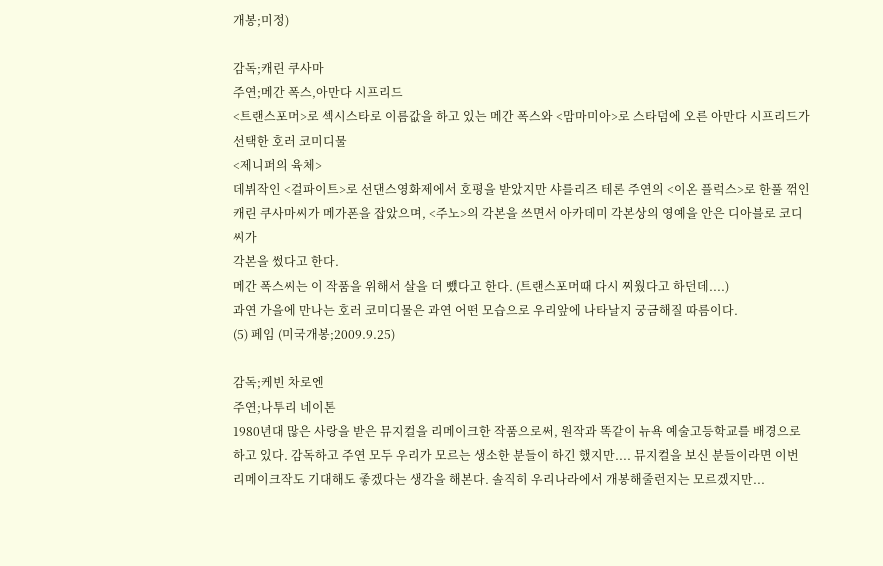개봉;미정)

감독;캐린 쿠사마
주연;메간 폭스,아만다 시프리드
<트랜스포머>로 섹시스타로 이름값을 하고 있는 메간 폭스와 <맘마미아>로 스타덤에 오른 아만다 시프리드가
선택한 호러 코미디물
<제니퍼의 육체>
데뷔작인 <걸파이트>로 선댄스영화제에서 호평을 받았지만 샤를리즈 테론 주연의 <이온 플럭스>로 한풀 꺾인
캐린 쿠사마씨가 메가폰을 잡았으며, <주노>의 각본을 쓰면서 아카데미 각본상의 영예을 안은 디아블로 코디씨가
각본을 썼다고 한다.
메간 폭스씨는 이 작품을 위해서 살을 더 뺐다고 한다. (트랜스포머때 다시 찌웠다고 하던데....)
과연 가을에 만나는 호러 코미디물은 과연 어떤 모습으로 우리앞에 나타날지 궁금해질 따름이다.
(5) 페임 (미국개봉;2009.9.25)

감독;케빈 차로엔
주연;나투리 네이톤
1980년대 많은 사랑을 받은 뮤지컬을 리메이크한 작품으로써, 원작과 똑같이 뉴욕 예술고등학교를 배경으로
하고 있다. 감독하고 주연 모두 우리가 모르는 생소한 분들이 하긴 했지만.... 뮤지컬을 보신 분들이라면 이번
리메이크작도 기대해도 좋겠다는 생각을 해본다. 솔직히 우리나라에서 개봉해줄런지는 모르겠지만...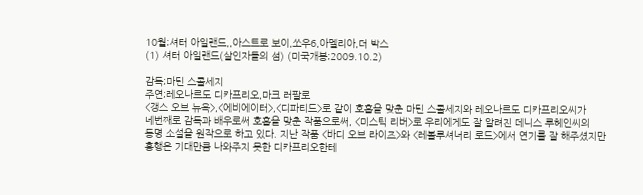10월;셔터 아일랜드,,아스트로 보이,쏘우6,아멜리아,더 박스
(1) 셔터 아일랜드(살인자들의 섬) (미국개봉;2009.10.2)

감독;마틴 스콜세지
주연;레오나르도 디카프리오,마크 러팔로
<갱스 오브 뉴욕>,<에비에이터>,<디파티드>로 같이 호홉을 맞춘 마틴 스콜세지와 레오나르도 디카프리오씨가
네번째로 감독과 배우로써 호홉을 맞춘 작품으로써, <미스틱 리버>로 우리에게도 잘 알려진 데니스 루헤인씨의
동명 소설을 원작으로 하고 있다. 지난 작품 <바디 오브 라이즈>와 <레볼루셔너리 로드>에서 연기를 잘 해주셨지만
흥행은 기대만큼 나와주지 못한 디카프리오한테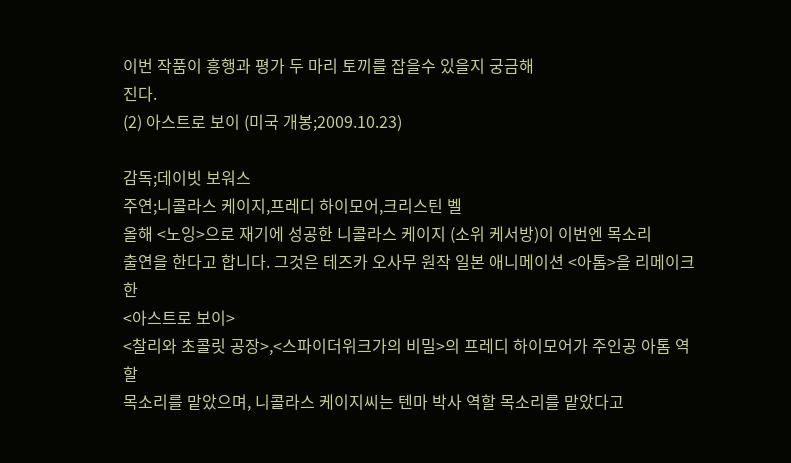이번 작품이 흥행과 평가 두 마리 토끼를 잡을수 있을지 궁금해
진다.
(2) 아스트로 보이 (미국 개봉;2009.10.23)

감독;데이빗 보워스
주연;니콜라스 케이지,프레디 하이모어,크리스틴 벨
올해 <노잉>으로 재기에 성공한 니콜라스 케이지 (소위 케서방)이 이번엔 목소리
출연을 한다고 합니다. 그것은 테즈카 오사무 원작 일본 애니메이션 <아톰>을 리메이크한
<아스트로 보이>
<찰리와 초콜릿 공장>,<스파이더위크가의 비밀>의 프레디 하이모어가 주인공 아톰 역할
목소리를 맡았으며, 니콜라스 케이지씨는 텐마 박사 역할 목소리를 맡았다고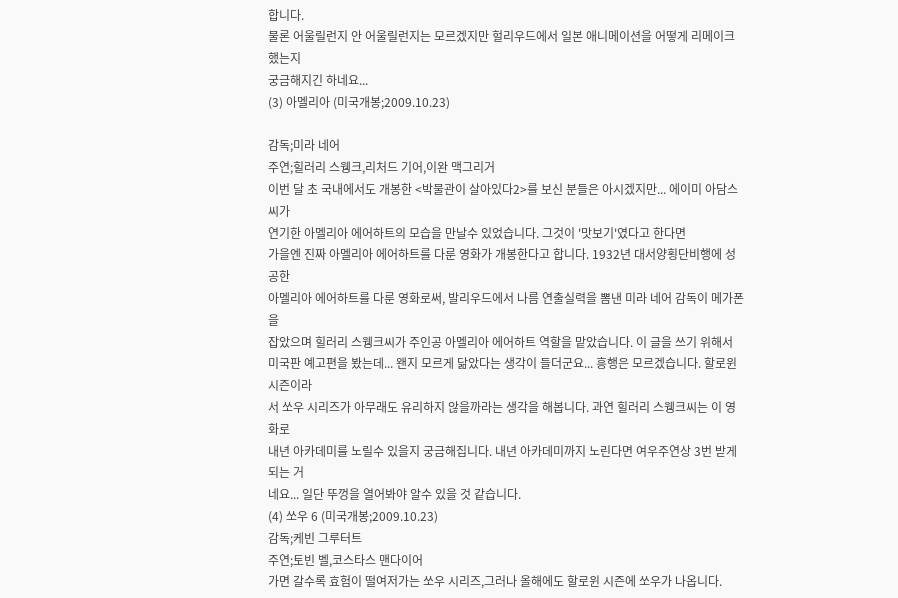합니다.
물론 어울릴런지 안 어울릴런지는 모르겠지만 헐리우드에서 일본 애니메이션을 어떻게 리메이크했는지
궁금해지긴 하네요...
(3) 아멜리아 (미국개봉;2009.10.23)

감독;미라 네어
주연;힐러리 스웽크,리처드 기어,이완 맥그리거
이번 달 초 국내에서도 개봉한 <박물관이 살아있다2>를 보신 분들은 아시겠지만... 에이미 아담스씨가
연기한 아멜리아 에어하트의 모습을 만날수 있었습니다. 그것이 '맛보기'였다고 한다면
가을엔 진짜 아멜리아 에어하트를 다룬 영화가 개봉한다고 합니다. 1932년 대서양횡단비행에 성공한
아멜리아 에어하트를 다룬 영화로써, 발리우드에서 나름 연출실력을 뽐낸 미라 네어 감독이 메가폰을
잡았으며 힐러리 스웽크씨가 주인공 아멜리아 에어하트 역할을 맡았습니다. 이 글을 쓰기 위해서
미국판 예고편을 봤는데... 왠지 모르게 닮았다는 생각이 들더군요... 흥행은 모르겠습니다. 할로윈 시즌이라
서 쏘우 시리즈가 아무래도 유리하지 않을까라는 생각을 해봅니다. 과연 힐러리 스웽크씨는 이 영화로
내년 아카데미를 노릴수 있을지 궁금해집니다. 내년 아카데미까지 노린다면 여우주연상 3번 받게 되는 거
네요... 일단 뚜껑을 열어봐야 알수 있을 것 같습니다.
(4) 쏘우 6 (미국개봉;2009.10.23)
감독;케빈 그루터트
주연;토빈 벨,코스타스 맨다이어
가면 갈수록 효험이 떨여저가는 쏘우 시리즈,그러나 올해에도 할로윈 시즌에 쏘우가 나옵니다.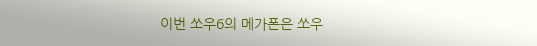이번 쏘우6의 메가폰은 쏘우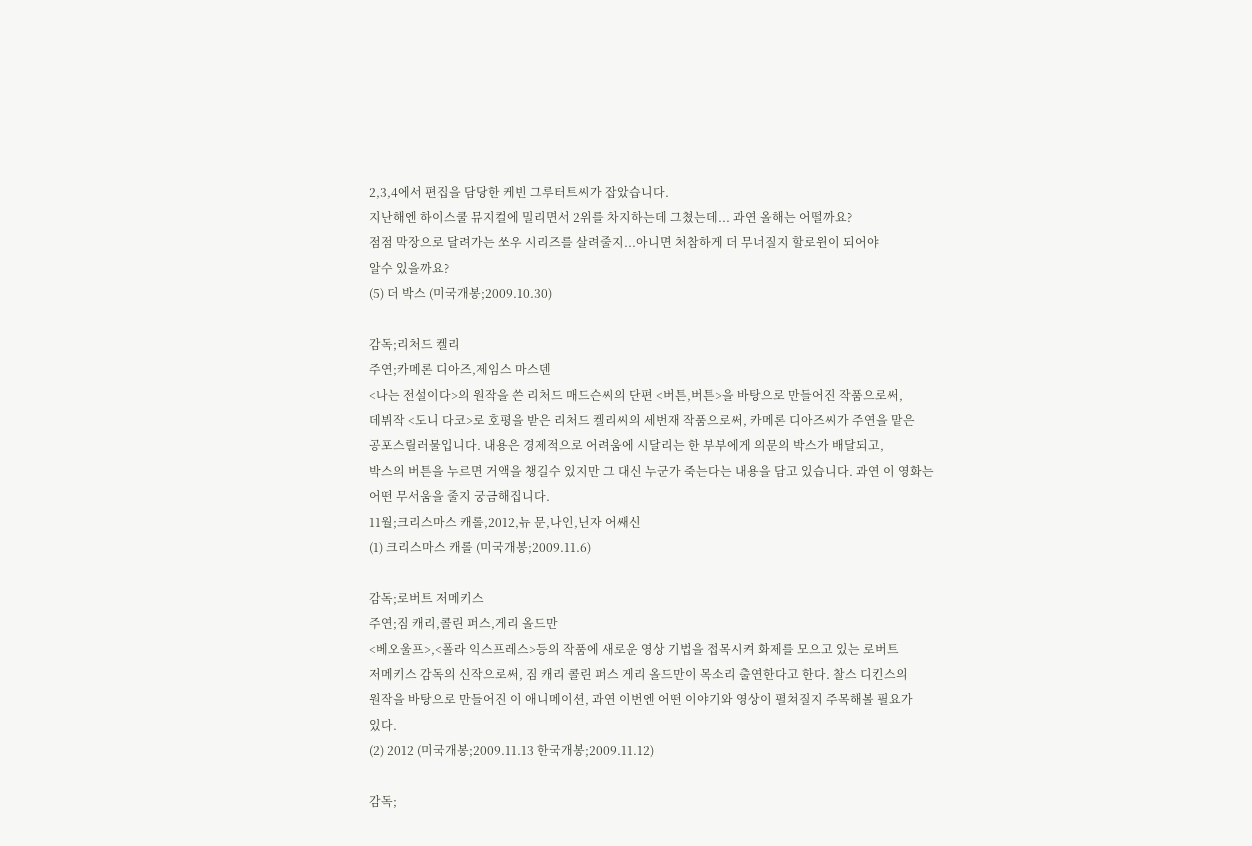2,3,4에서 편집을 담당한 케빈 그루터트씨가 잡았습니다.
지난해엔 하이스쿨 뮤지컬에 밀리면서 2위를 차지하는데 그쳤는데... 과연 올해는 어떨까요?
점점 막장으로 달려가는 쏘우 시리즈를 살려줄지...아니면 처참하게 더 무너질지 할로윈이 되어야
알수 있을까요?
(5) 더 박스 (미국개봉;2009.10.30)

감독;리처드 켈리
주연;카메론 디아즈,제임스 마스덴
<나는 전설이다>의 원작을 쓴 리처드 매드슨씨의 단편 <버튼,버튼>을 바탕으로 만들어진 작품으로써,
데뷔작 <도니 다코>로 호평을 받은 리처드 켈리씨의 세번재 작품으로써, 카메론 디아즈씨가 주연을 맡은
공포스릴러물입니다. 내용은 경제적으로 어려움에 시달리는 한 부부에게 의문의 박스가 배달되고,
박스의 버튼을 누르면 거액을 챙길수 있지만 그 대신 누군가 죽는다는 내용을 담고 있습니다. 과연 이 영화는
어떤 무서움을 줄지 궁금해집니다.
11월;크리스마스 캐롤,2012,뉴 문,나인,닌자 어쌔신
(1) 크리스마스 캐롤 (미국개봉;2009.11.6)

감독;로버트 저메키스
주연;짐 캐리,콜린 퍼스,게리 올드만
<베오울프>,<폴라 익스프레스>등의 작품에 새로운 영상 기법을 접목시켜 화제를 모으고 있는 로버트
저메키스 감독의 신작으로써, 짐 캐리 콜린 퍼스 게리 올드만이 목소리 출연한다고 한다. 찰스 디킨스의
원작을 바탕으로 만들어진 이 애니메이션, 과연 이번엔 어떤 이야기와 영상이 펼쳐질지 주목해볼 필요가
있다.
(2) 2012 (미국개봉;2009.11.13 한국개봉;2009.11.12)

감독;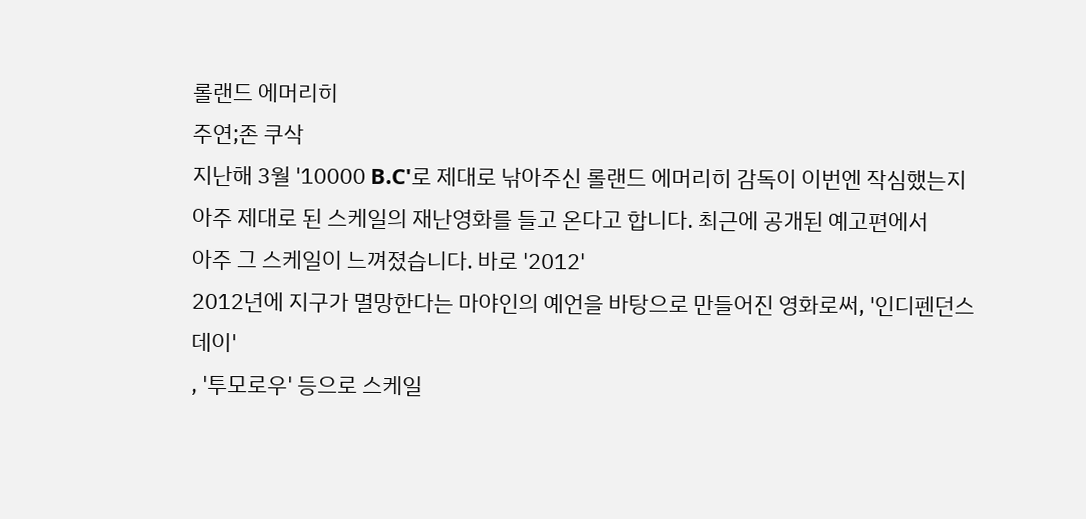롤랜드 에머리히
주연;존 쿠삭
지난해 3월 '10000 B.C'로 제대로 낚아주신 롤랜드 에머리히 감독이 이번엔 작심했는지
아주 제대로 된 스케일의 재난영화를 들고 온다고 합니다. 최근에 공개된 예고편에서
아주 그 스케일이 느껴졌습니다. 바로 '2012'
2012년에 지구가 멸망한다는 마야인의 예언을 바탕으로 만들어진 영화로써, '인디펜던스 데이'
, '투모로우' 등으로 스케일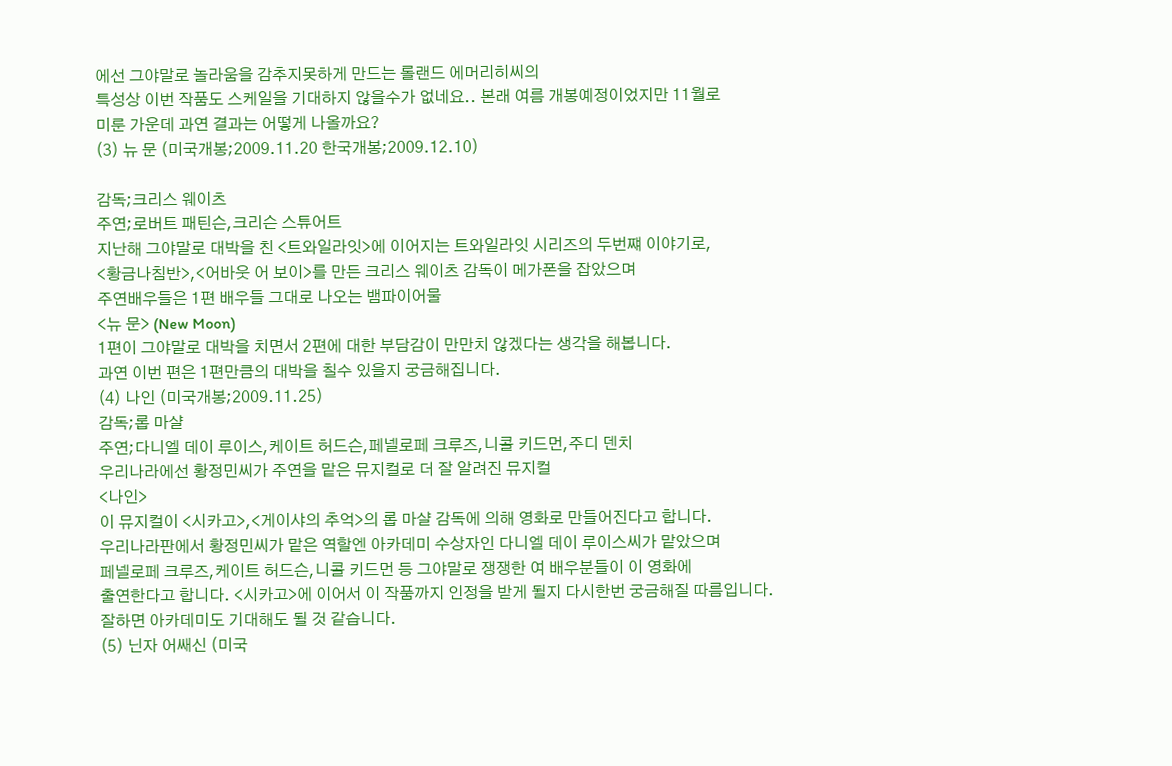에선 그야말로 놀라움을 감추지못하게 만드는 롤랜드 에머리히씨의
특성상 이번 작품도 스케일을 기대하지 않을수가 없네요.. 본래 여름 개봉예정이었지만 11월로
미룬 가운데 과연 결과는 어떻게 나올까요?
(3) 뉴 문 (미국개봉;2009.11.20 한국개봉;2009.12.10)

감독;크리스 웨이츠
주연;로버트 패틴슨,크리슨 스튜어트
지난해 그야말로 대박을 친 <트와일라잇>에 이어지는 트와일라잇 시리즈의 두번쨰 이야기로,
<황금나침반>,<어바웃 어 보이>를 만든 크리스 웨이츠 감독이 메가폰을 잡았으며
주연배우들은 1편 배우들 그대로 나오는 뱀파이어물
<뉴 문> (New Moon)
1편이 그야말로 대박을 치면서 2편에 대한 부담감이 만만치 않겠다는 생각을 해봅니다.
과연 이번 편은 1편만큼의 대박을 칠수 있을지 궁금해집니다.
(4) 나인 (미국개봉;2009.11.25)
감독;롭 마샬
주연;다니엘 데이 루이스,케이트 허드슨,페넬로페 크루즈,니콜 키드먼,주디 덴치
우리나라에선 황정민씨가 주연을 맡은 뮤지컬로 더 잘 알려진 뮤지컬
<나인>
이 뮤지컬이 <시카고>,<게이샤의 추억>의 롭 마샬 감독에 의해 영화로 만들어진다고 합니다.
우리나라판에서 황정민씨가 맡은 역할엔 아카데미 수상자인 다니엘 데이 루이스씨가 맡았으며
페넬로페 크루즈,케이트 허드슨,니콜 키드먼 등 그야말로 쟁쟁한 여 배우분들이 이 영화에
출연한다고 합니다. <시카고>에 이어서 이 작품까지 인정을 받게 될지 다시한번 궁금해질 따름입니다.
잘하면 아카데미도 기대해도 될 것 같습니다.
(5) 닌자 어쌔신 (미국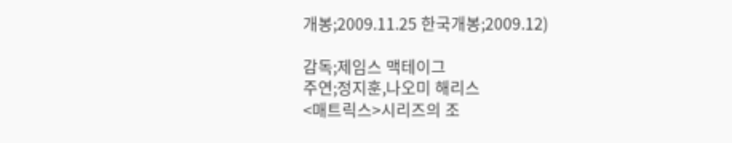개봉;2009.11.25 한국개봉;2009.12)

감독;제임스 맥테이그
주연;정지훈,나오미 해리스
<매트릭스>시리즈의 조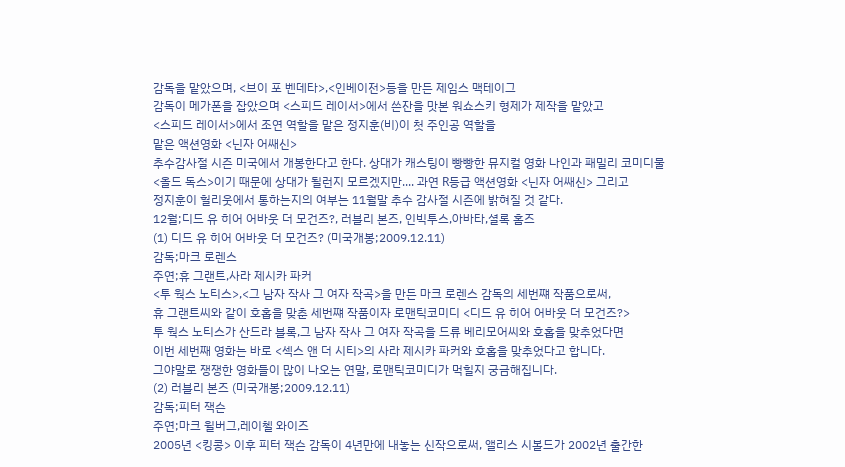감독을 맡았으며, <브이 포 벤데타>,<인베이전>등을 만든 제임스 맥테이그
감독이 메가폰을 잡았으며 <스피드 레이서>에서 쓴잔을 맛본 워쇼스키 형제가 제작을 맡았고
<스피드 레이서>에서 조연 역할을 맡은 정지훈(비)이 첫 주인공 역할을
맡은 액션영화 <닌자 어쌔신>
추수감사절 시즌 미국에서 개봉한다고 한다. 상대가 캐스팅이 빵빵한 뮤지컬 영화 나인과 패밀리 코미디물
<올드 독스>이기 때문에 상대가 될런지 모르겠지만.... 과연 R등급 액션영화 <닌자 어쌔신> 그리고
정지훈이 헐리웃에서 통하는지의 여부는 11월말 추수 감사절 시즌에 밝혀질 것 같다.
12월;디드 유 히어 어바웃 더 모건즈?, 러블리 본즈, 인빅투스,아바타,셜록 홈즈
(1) 디드 유 히어 어바웃 더 모건즈? (미국개봉;2009.12.11)
감독;마크 로렌스
주연;휴 그랜트,사라 제시카 파커
<투 웍스 노티스>,<그 남자 작사 그 여자 작곡>을 만든 마크 로렌스 감독의 세번쨰 작품으로써,
휴 그랜트씨와 같이 호홉을 맞춘 세번쨰 작품이자 로맨틱코미디 <디드 유 히어 어바웃 더 모건즈?>
투 웍스 노티스가 산드라 블록,그 남자 작사 그 여자 작곡을 드류 베리모어씨와 호홉을 맞추었다면
이번 세번째 영화는 바로 <섹스 앤 더 시티>의 사라 제시카 파커와 호홉을 맞추었다고 합니다.
그야말로 쟁쟁한 영화들이 많이 나오는 연말, 로맨틱코미디가 먹힐지 궁금해집니다.
(2) 러블리 본즈 (미국개봉;2009.12.11)
감독;피터 잭슨
주연;마크 윌버그,레이첼 와이즈
2005년 <킹콩> 이후 피터 잭슨 감독이 4년만에 내놓는 신작으로써, 앨리스 시볼드가 2002년 출간한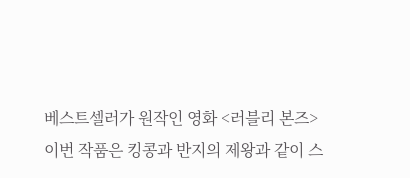베스트셀러가 원작인 영화 <러블리 본즈>
이번 작품은 킹콩과 반지의 제왕과 같이 스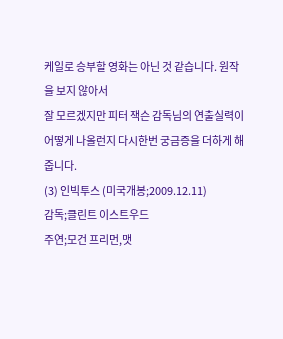케일로 승부할 영화는 아닌 것 같습니다. 원작을 보지 않아서
잘 모르겠지만 피터 잭슨 감독님의 연출실력이 어떻게 나올런지 다시한번 궁금증을 더하게 해줍니다.
(3) 인빅투스 (미국개봉;2009.12.11)
감독;클린트 이스트우드
주연;모건 프리먼,맷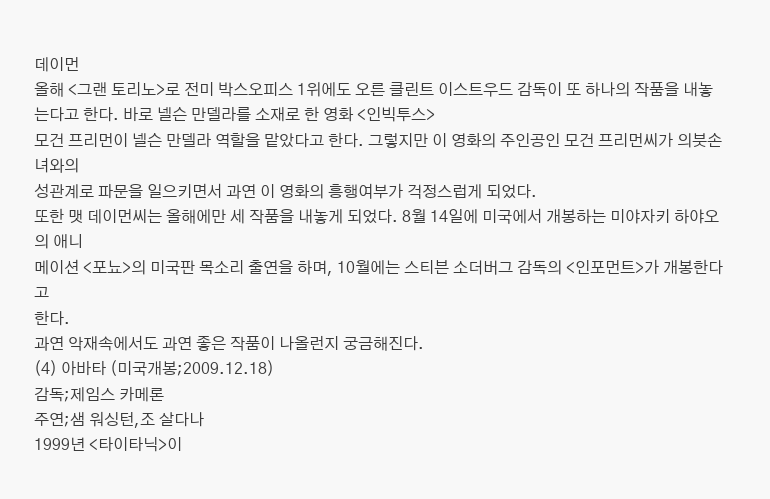데이먼
올해 <그랜 토리노>로 전미 박스오피스 1위에도 오른 클린트 이스트우드 감독이 또 하나의 작품을 내놓
는다고 한다. 바로 넬슨 만델라를 소재로 한 영화 <인빅투스>
모건 프리먼이 넬슨 만델라 역할을 맡았다고 한다. 그렇지만 이 영화의 주인공인 모건 프리먼씨가 의붓손녀와의
성관계로 파문을 일으키면서 과연 이 영화의 흥행여부가 걱정스럽게 되었다.
또한 맷 데이먼씨는 올해에만 세 작품을 내놓게 되었다. 8월 14일에 미국에서 개봉하는 미야자키 하야오의 애니
메이션 <포뇨>의 미국판 목소리 출연을 하며, 10월에는 스티븐 소더버그 감독의 <인포먼트>가 개봉한다고
한다.
과연 악재속에서도 과연 좋은 작품이 나올런지 궁금해진다.
(4) 아바타 (미국개봉;2009.12.18)
감독;제임스 카메론
주연;샘 워싱턴,조 살다나
1999년 <타이타닉>이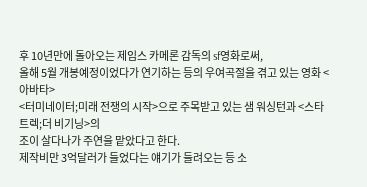후 10년만에 돌아오는 제임스 카메론 감독의 sf영화로써,
올해 5월 개봉예정이었다가 연기하는 등의 우여곡절을 겪고 있는 영화 <아바타>
<터미네이터;미래 전쟁의 시작>으로 주목받고 있는 샘 워싱턴과 <스타트렉;더 비기닝>의
조이 살다나가 주연을 맡았다고 한다.
제작비만 3억달러가 들었다는 얘기가 들려오는 등 소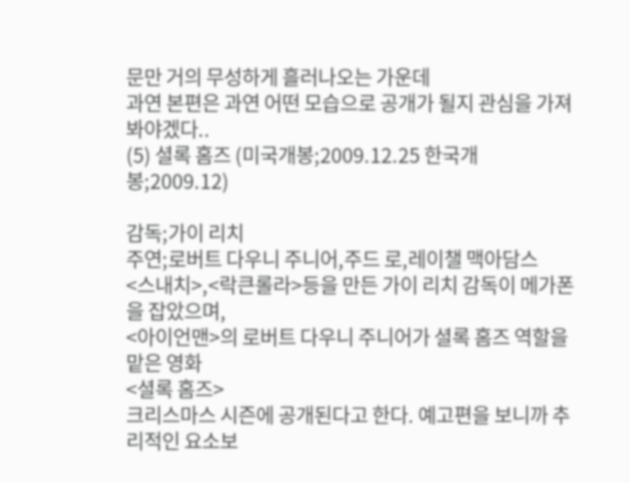문만 거의 무성하게 흘러나오는 가운데
과연 본편은 과연 어떤 모습으로 공개가 될지 관심을 가져봐야겠다..
(5) 셜록 홈즈 (미국개봉;2009.12.25 한국개봉;2009.12)

감독;가이 리치
주연;로버트 다우니 주니어,주드 로,레이챌 맥아담스
<스내치>,<락큰롤라>등을 만든 가이 리치 감독이 메가폰을 잡았으며,
<아이언맨>의 로버트 다우니 주니어가 셜록 홈즈 역할을 맡은 영화
<셜록 홈즈>
크리스마스 시즌에 공개된다고 한다. 예고편을 보니까 추리적인 요소보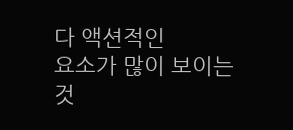다 액션적인
요소가 많이 보이는 것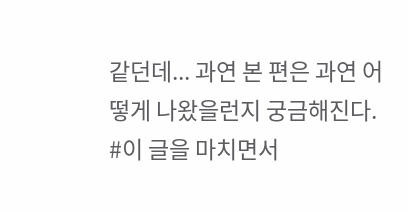같던데... 과연 본 편은 과연 어떻게 나왔을런지 궁금해진다.
#이 글을 마치면서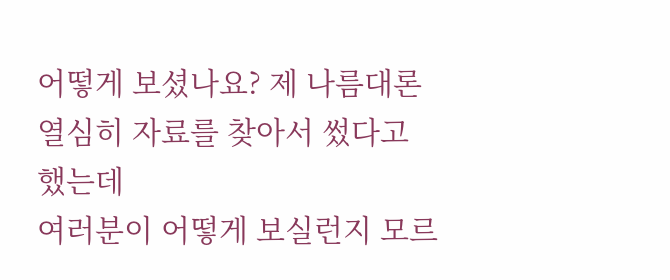어떻게 보셨나요? 제 나름대론 열심히 자료를 찾아서 썼다고 했는데
여러분이 어떻게 보실런지 모르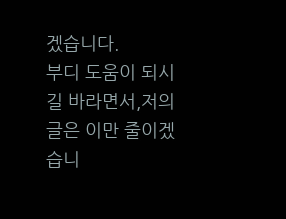겠습니다.
부디 도움이 되시길 바라면서,저의 글은 이만 줄이겠습니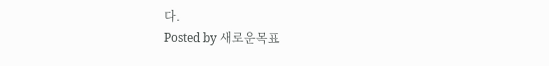다.
Posted by 새로운목표